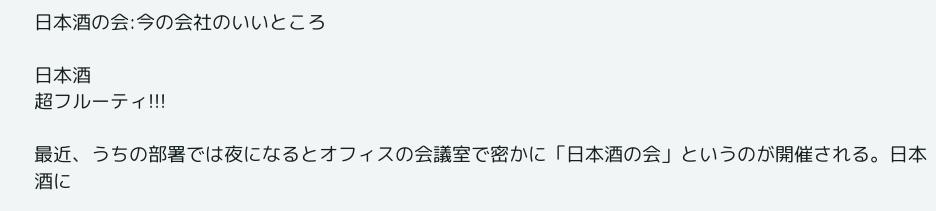日本酒の会:今の会社のいいところ

日本酒
超フルーティ!!!

最近、うちの部署では夜になるとオフィスの会議室で密かに「日本酒の会」というのが開催される。日本酒に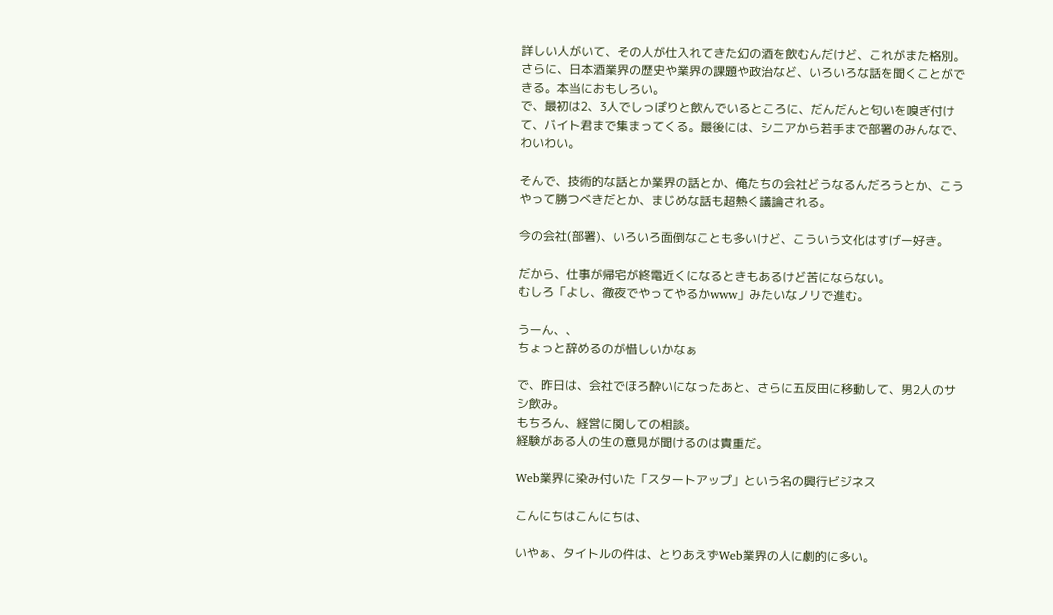詳しい人がいて、その人が仕入れてきた幻の酒を飲むんだけど、これがまた格別。さらに、日本酒業界の歴史や業界の課題や政治など、いろいろな話を聞くことができる。本当におもしろい。
で、最初は2、3人でしっぽりと飲んでいるところに、だんだんと匂いを嗅ぎ付けて、バイト君まで集まってくる。最後には、シニアから若手まで部署のみんなで、わいわい。

そんで、技術的な話とか業界の話とか、俺たちの会社どうなるんだろうとか、こうやって勝つべきだとか、まじめな話も超熱く議論される。

今の会社(部署)、いろいろ面倒なことも多いけど、こういう文化はすげー好き。

だから、仕事が帰宅が終電近くになるときもあるけど苦にならない。
むしろ「よし、徹夜でやってやるかwww」みたいなノリで進む。

うーん、、
ちょっと辞めるのが惜しいかなぁ

で、昨日は、会社でほろ酔いになったあと、さらに五反田に移動して、男2人のサシ飲み。
もちろん、経営に関しての相談。
経験がある人の生の意見が聞けるのは貴重だ。

Web業界に染み付いた「スタートアップ」という名の興行ビジネス

こんにちはこんにちは、

いやぁ、タイトルの件は、とりあえずWeb業界の人に劇的に多い。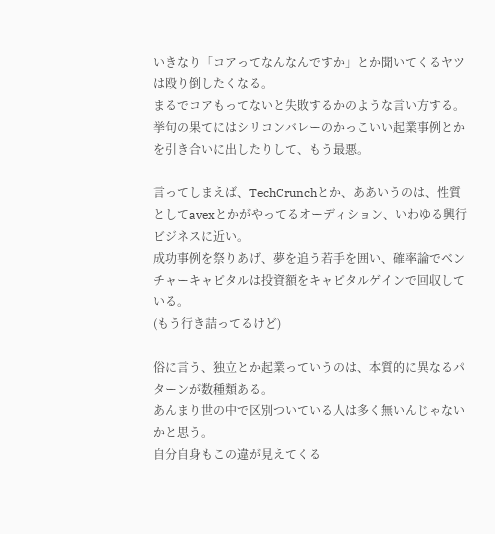いきなり「コアってなんなんですか」とか聞いてくるヤツは殴り倒したくなる。
まるでコアもってないと失敗するかのような言い方する。
挙句の果てにはシリコンバレーのかっこいい起業事例とかを引き合いに出したりして、もう最悪。

言ってしまえば、TechCrunchとか、ああいうのは、性質としてavexとかがやってるオーディション、いわゆる興行ビジネスに近い。
成功事例を祭りあげ、夢を追う若手を囲い、確率論でベンチャーキャピタルは投資額をキャピタルゲインで回収している。
(もう行き詰ってるけど)

俗に言う、独立とか起業っていうのは、本質的に異なるパターンが数種類ある。
あんまり世の中で区別ついている人は多く無いんじゃないかと思う。
自分自身もこの違が見えてくる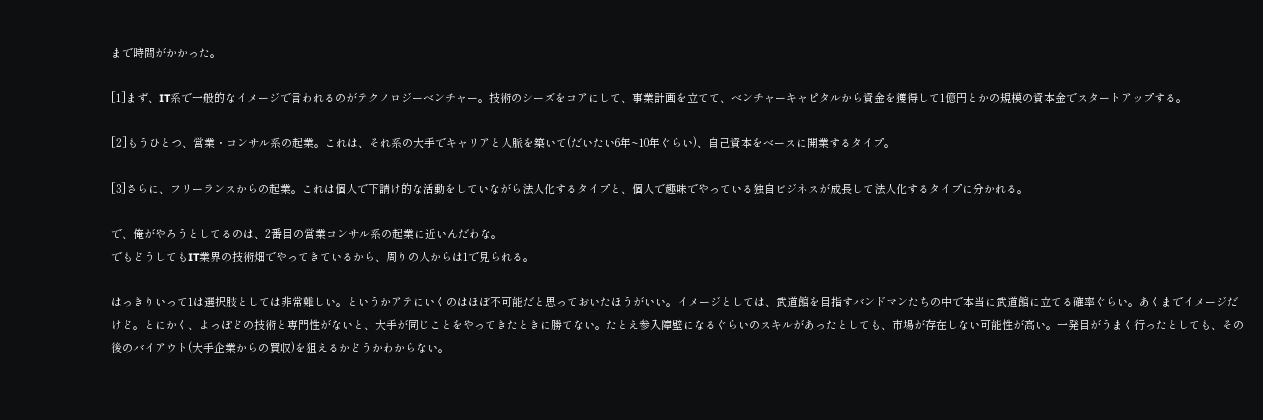まで時間がかかった。

[1]まず、IT系で一般的なイメージで言われるのがテクノロジーベンチャー。技術のシーズをコアにして、事業計画を立てて、ベンチャーキャピタルから資金を獲得して1億円とかの規模の資本金でスタートアップする。

[2]もうひとつ、営業・コンサル系の起業。これは、それ系の大手でキャリアと人脈を築いて(だいたい6年~10年ぐらい)、自己資本をベースに開業するタイプ。

[3]さらに、フリーランスからの起業。これは個人で下請け的な活動をしていながら法人化するタイプと、個人で趣味でやっている独自ビジネスが成長して法人化するタイプに分かれる。

で、俺がやろうとしてるのは、2番目の営業コンサル系の起業に近いんだわな。
でもどうしてもIT業界の技術畑でやってきているから、周りの人からは1で見られる。

はっきりいって1は選択肢としては非常難しい。というかアテにいくのはほぼ不可能だと思っておいたほうがいい。イメージとしては、武道館を目指すバンドマンたちの中で本当に武道館に立てる確率ぐらい。あくまでイメージだけど。とにかく、よっぽどの技術と専門性がないと、大手が同じことをやってきたときに勝てない。たとえ参入障壁になるぐらいのスキルがあったとしても、市場が存在しない可能性が高い。一発目がうまく行ったとしても、その後のバイアウト(大手企業からの買収)を狙えるかどうかわからない。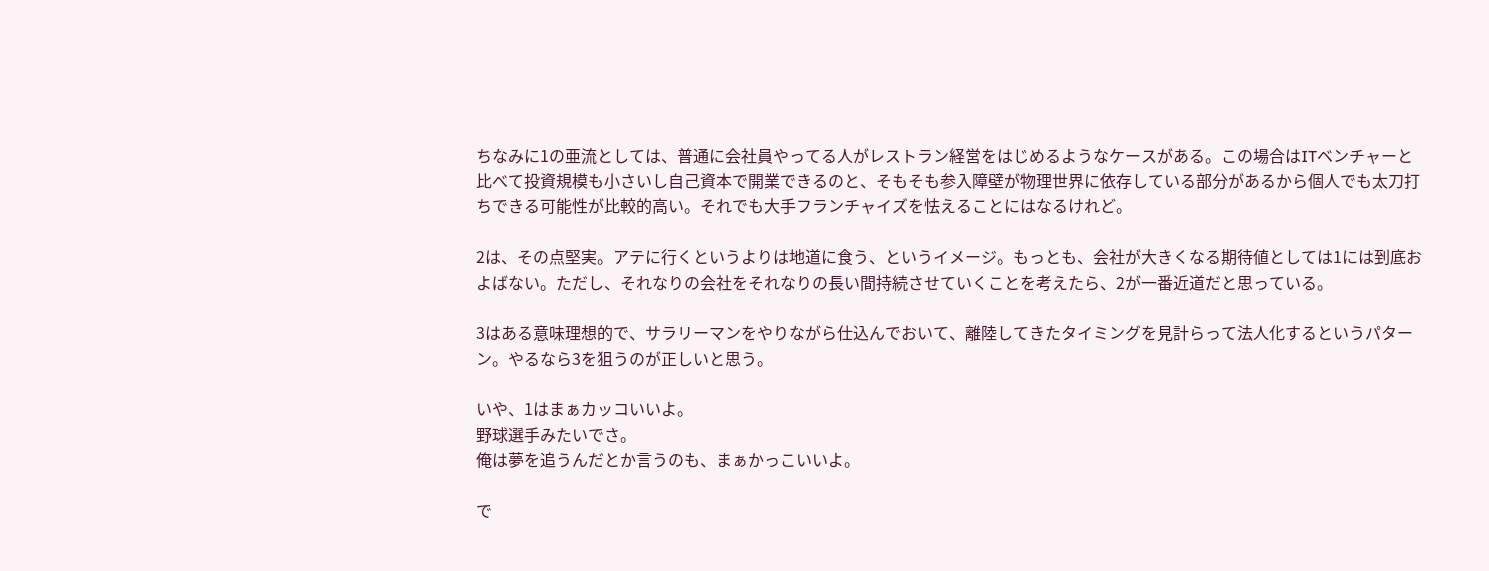ちなみに1の亜流としては、普通に会社員やってる人がレストラン経営をはじめるようなケースがある。この場合はITベンチャーと比べて投資規模も小さいし自己資本で開業できるのと、そもそも参入障壁が物理世界に依存している部分があるから個人でも太刀打ちできる可能性が比較的高い。それでも大手フランチャイズを怯えることにはなるけれど。

2は、その点堅実。アテに行くというよりは地道に食う、というイメージ。もっとも、会社が大きくなる期待値としては1には到底およばない。ただし、それなりの会社をそれなりの長い間持続させていくことを考えたら、2が一番近道だと思っている。

3はある意味理想的で、サラリーマンをやりながら仕込んでおいて、離陸してきたタイミングを見計らって法人化するというパターン。やるなら3を狙うのが正しいと思う。

いや、1はまぁカッコいいよ。
野球選手みたいでさ。
俺は夢を追うんだとか言うのも、まぁかっこいいよ。

で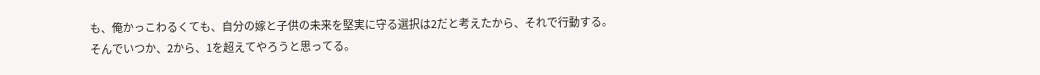も、俺かっこわるくても、自分の嫁と子供の未来を堅実に守る選択は2だと考えたから、それで行動する。
そんでいつか、2から、1を超えてやろうと思ってる。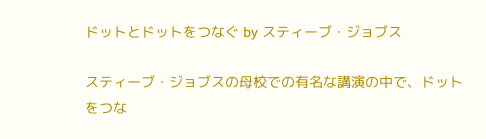ドットとドットをつなぐ by スティーブ・ジョブス

スティーブ・ジョブスの母校での有名な講演の中で、ドットをつな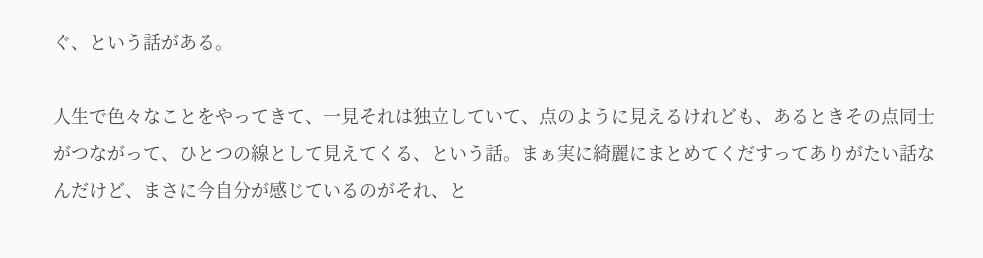ぐ、という話がある。

人生で色々なことをやってきて、一見それは独立していて、点のように見えるけれども、あるときその点同士がつながって、ひとつの線として見えてくる、という話。まぁ実に綺麗にまとめてくだすってありがたい話なんだけど、まさに今自分が感じているのがそれ、と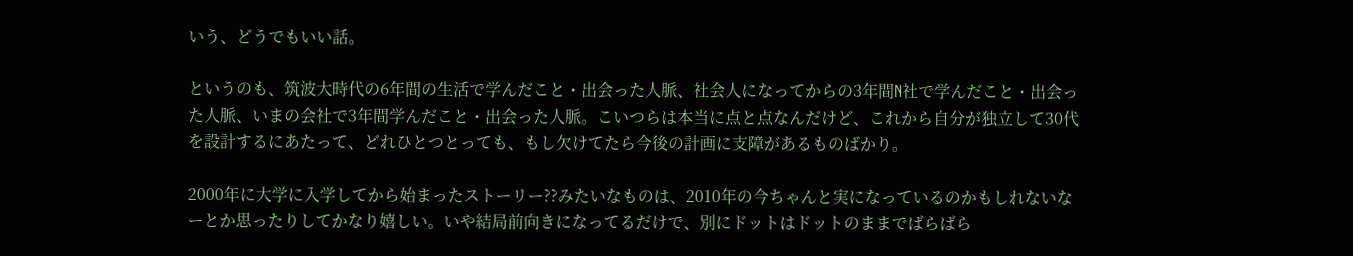いう、どうでもいい話。

というのも、筑波大時代の6年間の生活で学んだこと・出会った人脈、社会人になってからの3年間N社で学んだこと・出会った人脈、いまの会社で3年間学んだこと・出会った人脈。こいつらは本当に点と点なんだけど、これから自分が独立して30代を設計するにあたって、どれひとつとっても、もし欠けてたら今後の計画に支障があるものばかり。

2000年に大学に入学してから始まったストーリー??みたいなものは、2010年の今ちゃんと実になっているのかもしれないなーとか思ったりしてかなり嬉しい。いや結局前向きになってるだけで、別にドットはドットのままでばらばら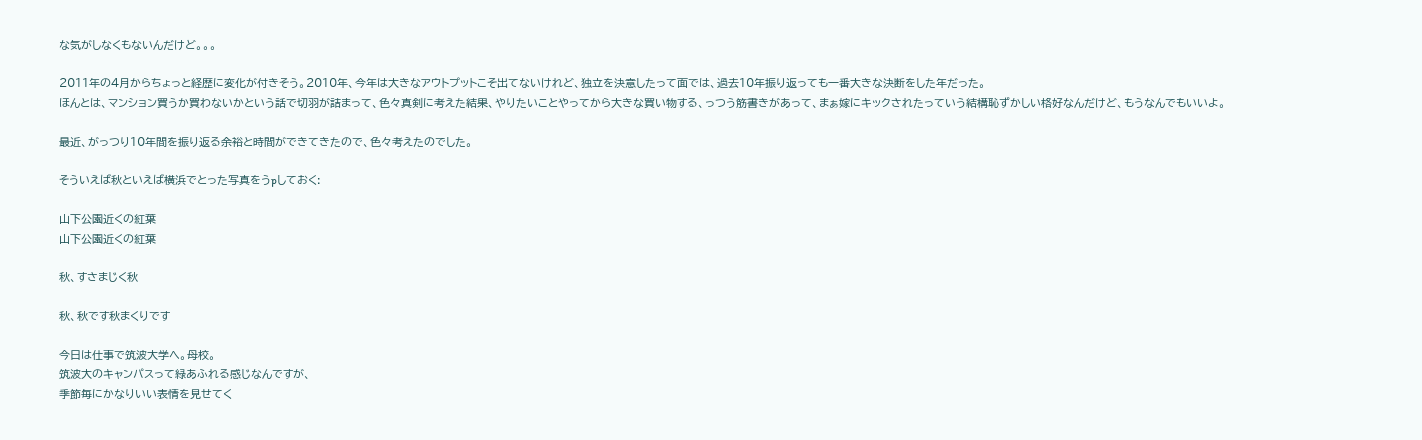な気がしなくもないんだけど。。。

2011年の4月からちょっと経歴に変化が付きそう。2010年、今年は大きなアウトプットこそ出てないけれど、独立を決意したって面では、過去10年振り返っても一番大きな決断をした年だった。
ほんとは、マンション買うか買わないかという話で切羽が詰まって、色々真剣に考えた結果、やりたいことやってから大きな買い物する、っつう筋書きがあって、まぁ嫁にキックされたっていう結構恥ずかしい格好なんだけど、もうなんでもいいよ。

最近、がっつり10年間を振り返る余裕と時間ができてきたので、色々考えたのでした。

そういえば秋といえば横浜でとった写真をうpしておく:

山下公園近くの紅葉
山下公園近くの紅葉

秋、すさまじく秋

秋、秋です秋まくりです

今日は仕事で筑波大学へ。母校。
筑波大のキャンパスって緑あふれる感じなんですが、
季節毎にかなりいい表情を見せてく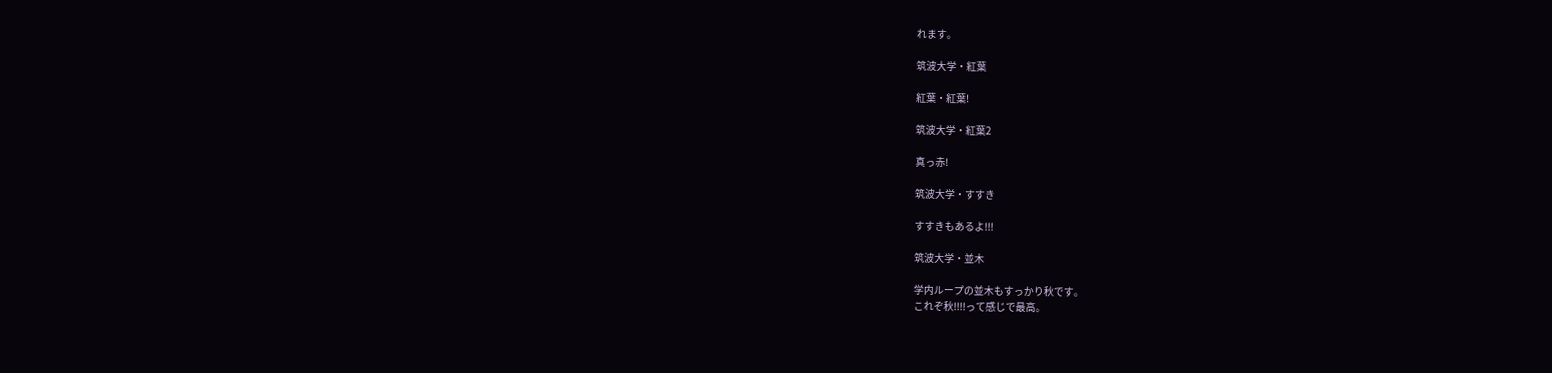れます。

筑波大学・紅葉

紅葉・紅葉!

筑波大学・紅葉2

真っ赤!

筑波大学・すすき

すすきもあるよ!!!

筑波大学・並木

学内ループの並木もすっかり秋です。
これぞ秋!!!!って感じで最高。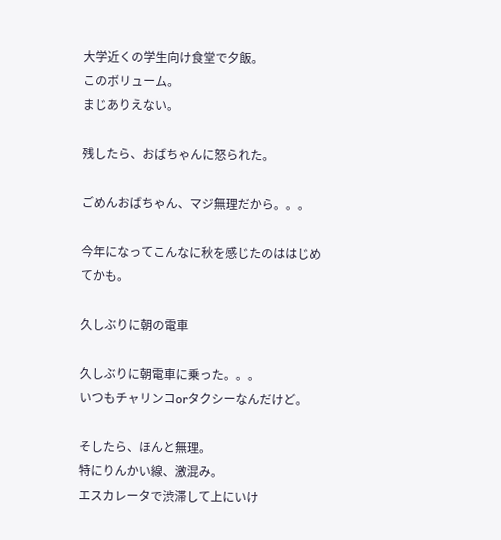大学近くの学生向け食堂で夕飯。
このボリューム。
まじありえない。

残したら、おばちゃんに怒られた。

ごめんおばちゃん、マジ無理だから。。。

今年になってこんなに秋を感じたのははじめてかも。

久しぶりに朝の電車

久しぶりに朝電車に乗った。。。
いつもチャリンコorタクシーなんだけど。

そしたら、ほんと無理。
特にりんかい線、激混み。
エスカレータで渋滞して上にいけ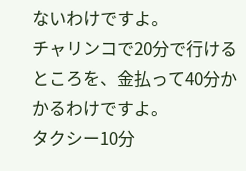ないわけですよ。
チャリンコで20分で行けるところを、金払って40分かかるわけですよ。
タクシー10分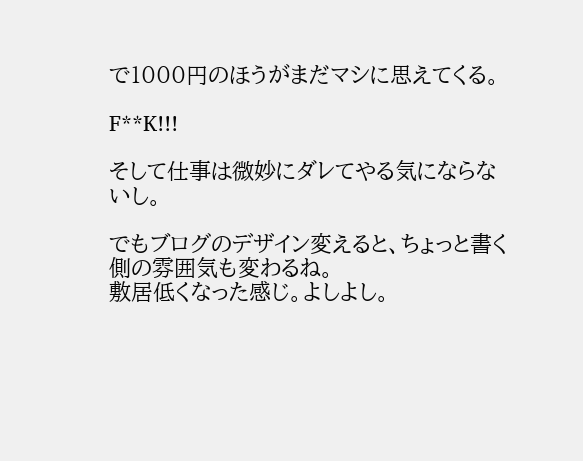で1000円のほうがまだマシに思えてくる。

F**K!!!

そして仕事は微妙にダレてやる気にならないし。

でもブログのデザイン変えると、ちょっと書く側の雰囲気も変わるね。
敷居低くなった感じ。よしよし。